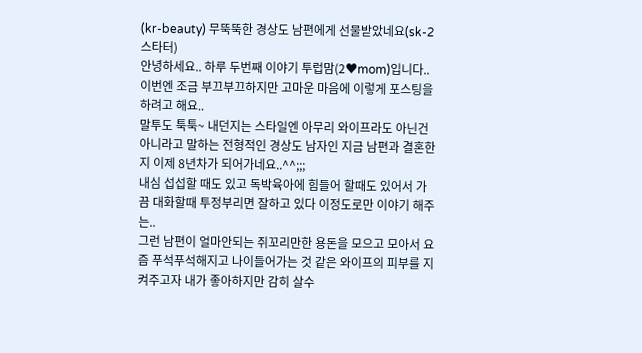(kr-beauty) 무뚝뚝한 경상도 남편에게 선물받았네요(sk-2 스타터)
안녕하세요.. 하루 두번째 이야기 투럽맘(2♥mom)입니다..
이번엔 조금 부끄부끄하지만 고마운 마음에 이렇게 포스팅을 하려고 해요..
말투도 툭툭~ 내던지는 스타일엔 아무리 와이프라도 아닌건 아니라고 말하는 전형적인 경상도 남자인 지금 남편과 결혼한지 이제 8년차가 되어가네요..^^;;;
내심 섭섭할 때도 있고 독박육아에 힘들어 할때도 있어서 가끔 대화할때 투정부리면 잘하고 있다 이정도로만 이야기 해주는..
그런 남편이 얼마안되는 쥐꼬리만한 용돈을 모으고 모아서 요즘 푸석푸석해지고 나이들어가는 것 같은 와이프의 피부를 지켜주고자 내가 좋아하지만 감히 살수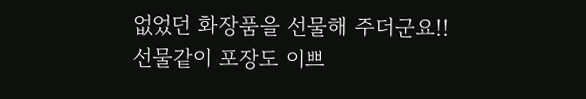없었던 화장품을 선물해 주더군요!!
선물같이 포장도 이쁘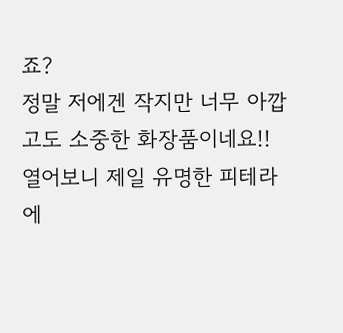죠?
정말 저에겐 작지만 너무 아깝고도 소중한 화장품이네요!!
열어보니 제일 유명한 피테라에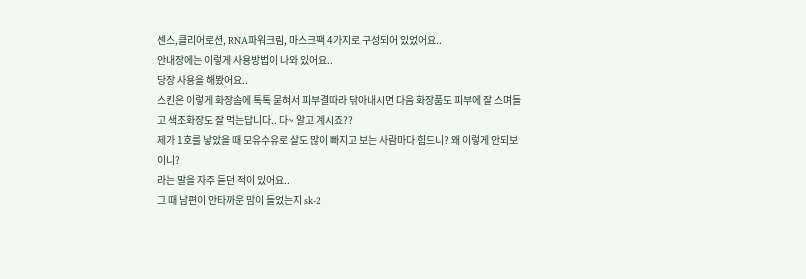센스,클리어로션, RNA파워크림, 마스크팩 4가지로 구성되어 있었어요..
안내장에는 이렇게 사용방법이 나와 있어요..
당장 사용을 해봤어요..
스킨은 이렇게 화장솜에 톡톡 묻혀서 피부결따라 닦아내시면 다음 화장품도 피부에 잘 스며들고 색조화장도 잘 먹는답니다.. 다~ 알고 계시죠??
제가 1호를 낳았을 때 모유수유로 살도 많이 빠지고 보는 사람마다 힘드니? 왜 이렇게 안되보이니?
라는 말을 자주 듣던 적이 있어요..
그 때 남편이 안타까운 맘이 들었는지 sk-2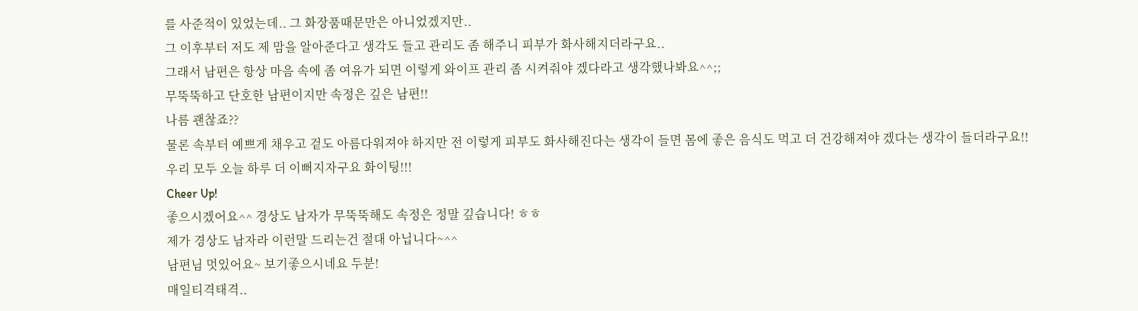를 사준적이 있었는데.. 그 화장품때문만은 아니었겠지만..
그 이후부터 저도 제 맘을 알아준다고 생각도 들고 관리도 좀 해주니 피부가 화사해지더라구요..
그래서 남편은 항상 마음 속에 좀 여유가 되면 이렇게 와이프 관리 좀 시켜줘야 겠다라고 생각했나봐요^^;;
무뚝뚝하고 단호한 남편이지만 속정은 깊은 남편!!
나름 괜찮죠??
물론 속부터 예쁘게 채우고 겉도 아름다워져야 하지만 전 이렇게 피부도 화사해진다는 생각이 들면 몸에 좋은 음식도 먹고 더 건강해져야 겠다는 생각이 들더라구요!!
우리 모두 오늘 하루 더 이뻐지자구요 화이팅!!!
Cheer Up!
좋으시겠어요^^ 경상도 남자가 무뚝뚝해도 속정은 정말 깊습니다! ㅎㅎ
제가 경상도 남자라 이런말 드리는건 절대 아닙니다~^^
남편님 멋있어요~ 보기좋으시네요 두분!
매일티격태격..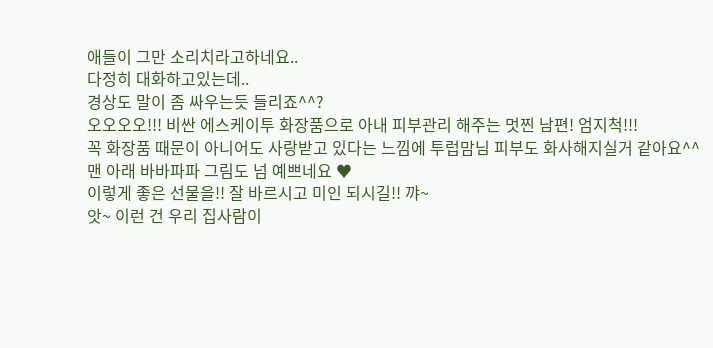애들이 그만 소리치라고하네요..
다정히 대화하고있는데..
경상도 말이 좀 싸우는듯 들리죠^^?
오오오오!!! 비싼 에스케이투 화장품으로 아내 피부관리 해주는 멋찐 남편! 엄지척!!!
꼭 화장품 때문이 아니어도 사랑받고 있다는 느낌에 투럽맘님 피부도 화사해지실거 같아요^^
맨 아래 바바파파 그림도 넘 예쁘네요 ♥
이렇게 좋은 선물을!! 잘 바르시고 미인 되시길!! 꺄~
앗~ 이런 건 우리 집사람이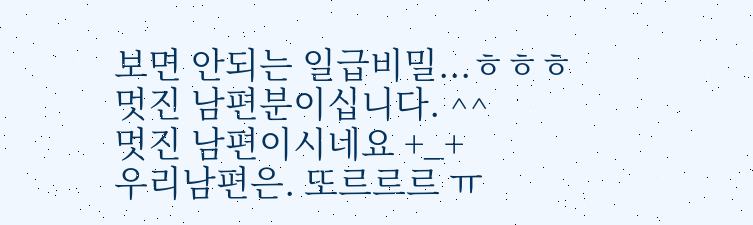보면 안되는 일급비밀...ㅎㅎㅎ
멋진 남편분이십니다. ^^
멋진 남편이시네요 +_+
우리남편은. 또르르르 ㅠ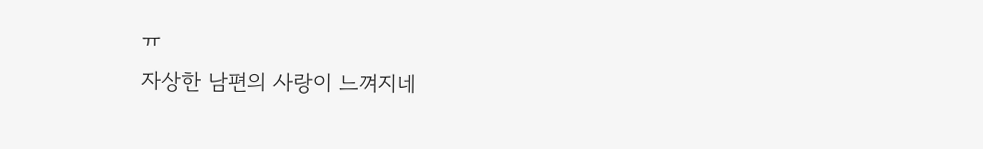ㅠ
자상한 남편의 사랑이 느껴지네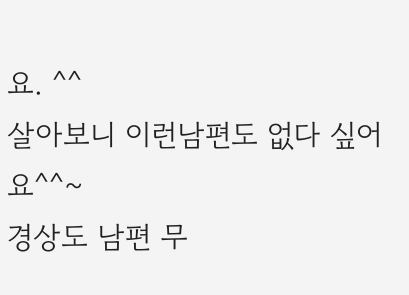요. ^^
살아보니 이런남편도 없다 싶어요^^~
경상도 남편 무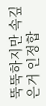뚝뚝하지만 속깊은거 인정합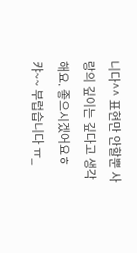니다^^ 표현만 안할뿐 사랑의 깊이는 깊다고 생각해요. 좋으시겠어요ㅎ
캬~~ 부럽습니다 ㅠ_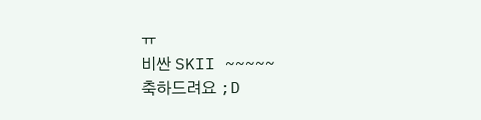ㅠ
비싼 SKII ~~~~~
축하드려요 ;D